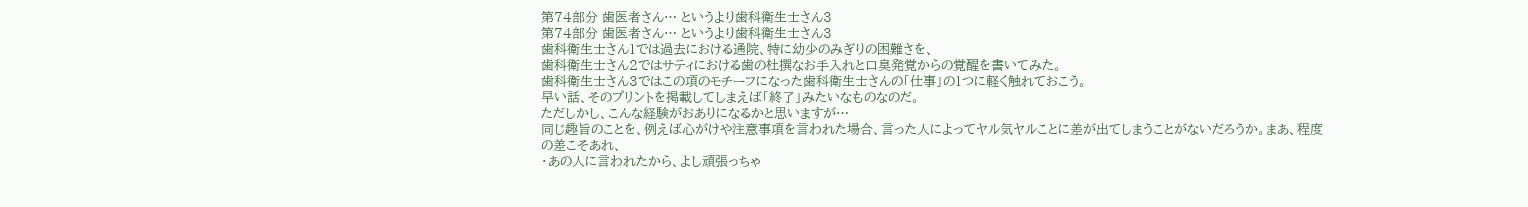第74部分 歯医者さん… というより歯科衛生士さん3
第74部分 歯医者さん… というより歯科衛生士さん3
歯科衛生士さん1では過去における通院、特に幼少のみぎりの困難さを、
歯科衛生士さん2ではサティにおける歯の杜撰なお手入れと口臭発覚からの覚醒を書いてみた。
歯科衛生士さん3ではこの項のモチーフになった歯科衛生士さんの「仕事」の1つに軽く触れておこう。
早い話、そのプリントを掲載してしまえば「終了」みたいなものなのだ。
ただしかし、こんな経験がおありになるかと思いますが…
同じ趣旨のことを、例えば心がけや注意事項を言われた場合、言った人によってヤル気ヤルことに差が出てしまうことがないだろうか。まあ、程度の差こそあれ、
・あの人に言われたから、よし頑張っちゃ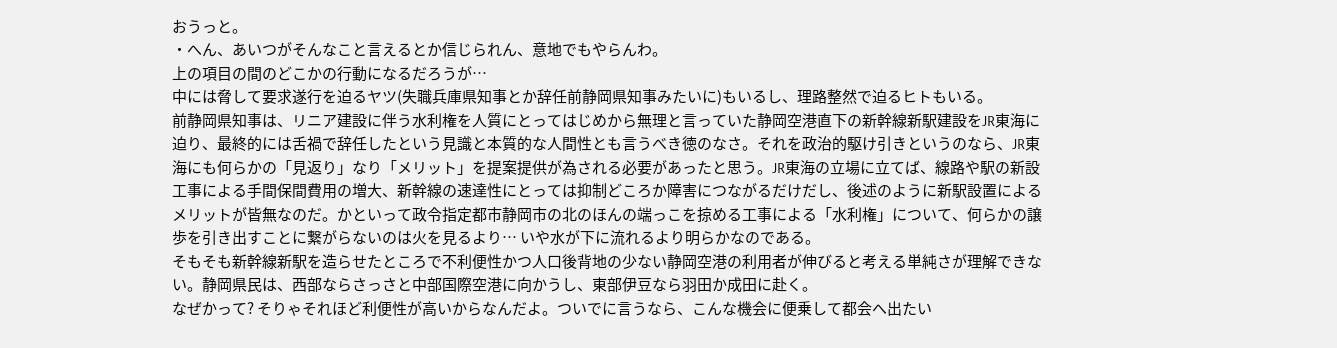おうっと。
・へん、あいつがそんなこと言えるとか信じられん、意地でもやらんわ。
上の項目の間のどこかの行動になるだろうが…
中には脅して要求遂行を迫るヤツ(失職兵庫県知事とか辞任前静岡県知事みたいに)もいるし、理路整然で迫るヒトもいる。
前静岡県知事は、リニア建設に伴う水利権を人質にとってはじめから無理と言っていた静岡空港直下の新幹線新駅建設をJR東海に迫り、最終的には舌禍で辞任したという見識と本質的な人間性とも言うべき徳のなさ。それを政治的駆け引きというのなら、JR東海にも何らかの「見返り」なり「メリット」を提案提供が為される必要があったと思う。JR東海の立場に立てば、線路や駅の新設工事による手間保間費用の増大、新幹線の速達性にとっては抑制どころか障害につながるだけだし、後述のように新駅設置によるメリットが皆無なのだ。かといって政令指定都市静岡市の北のほんの端っこを掠める工事による「水利権」について、何らかの譲歩を引き出すことに繋がらないのは火を見るより… いや水が下に流れるより明らかなのである。
そもそも新幹線新駅を造らせたところで不利便性かつ人口後背地の少ない静岡空港の利用者が伸びると考える単純さが理解できない。静岡県民は、西部ならさっさと中部国際空港に向かうし、東部伊豆なら羽田か成田に赴く。
なぜかって? そりゃそれほど利便性が高いからなんだよ。ついでに言うなら、こんな機会に便乗して都会へ出たい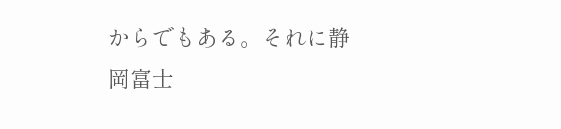からでもある。それに静岡富士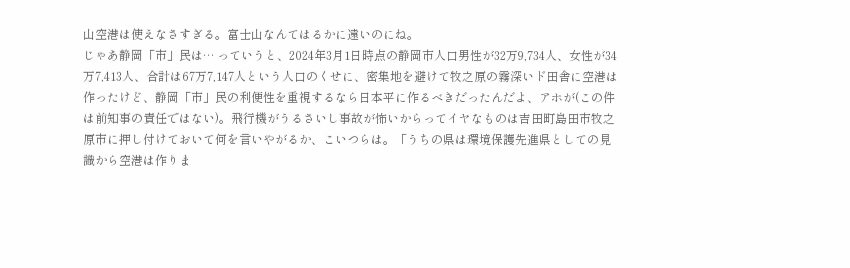山空港は使えなさすぎる。富士山なんてはるかに遠いのにね。
じゃあ静岡「市」民は… っていうと、2024年3月1日時点の静岡市人口男性が32万9,734人、女性が34万7,413人、合計は67万7,147人という人口のくせに、密集地を避けて牧之原の霧深いド田舎に空港は作ったけど、静岡「市」民の利便性を重視するなら日本平に作るべきだったんだよ、アホが(この件は前知事の責任ではない)。飛行機がうるさいし事故が怖いからってイヤなものは吉田町島田市牧之原市に押し付けておいて何を言いやがるか、こいつらは。「うちの県は環境保護先進県としての見識から空港は作りま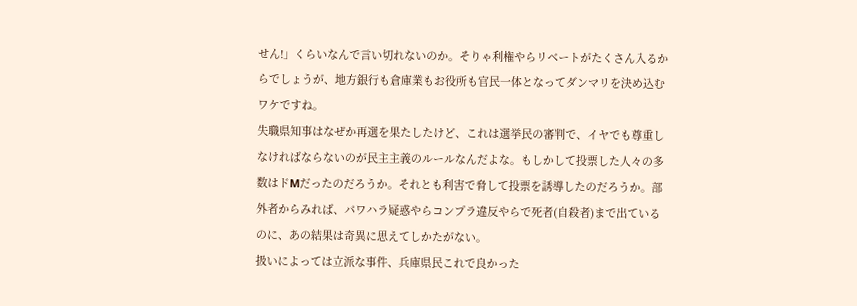せん!」くらいなんで言い切れないのか。そりゃ利権やらリベートがたくさん入るからでしょうが、地方銀行も倉庫業もお役所も官民一体となってダンマリを決め込むワケですね。
失職県知事はなぜか再選を果たしたけど、これは選挙民の審判で、イヤでも尊重しなければならないのが民主主義のルールなんだよな。もしかして投票した人々の多数はドMだったのだろうか。それとも利害で脅して投票を誘導したのだろうか。部外者からみれば、パワハラ疑惑やらコンプラ違反やらで死者(自殺者)まで出ているのに、あの結果は奇異に思えてしかたがない。
扱いによっては立派な事件、兵庫県民これで良かった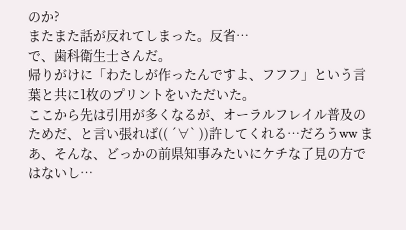のか?
またまた話が反れてしまった。反省…
で、歯科衛生士さんだ。
帰りがけに「わたしが作ったんですよ、フフフ」という言葉と共に1枚のプリントをいただいた。
ここから先は引用が多くなるが、オーラルフレイル普及のためだ、と言い張れば(( ´∀` ))許してくれる…だろうww まあ、そんな、どっかの前県知事みたいにケチな了見の方ではないし…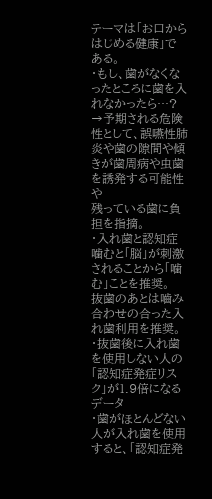テーマは「お口からはじめる健康」である。
・もし、歯がなくなったところに歯を入れなかったら…?
→予期される危険性として、誤嚥性肺炎や歯の隙間や傾きが歯周病や虫歯を誘発する可能性や
残っている歯に負担を指摘。
・入れ歯と認知症
噛むと「脳」が刺激されることから「噛む」ことを推奨。
抜歯のあとは嚙み合わせの合った入れ歯利用を推奨。
・抜歯後に入れ歯を使用しない人の「認知症発症リスク」が1.9倍になるデータ
・歯がほとんどない人が入れ歯を使用すると、「認知症発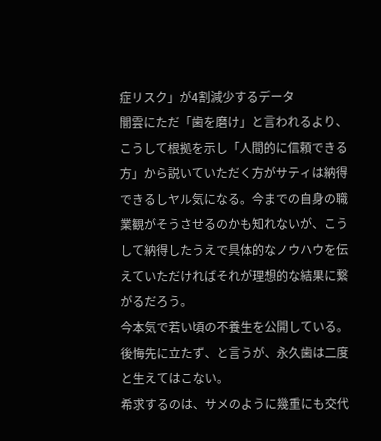症リスク」が4割減少するデータ
闇雲にただ「歯を磨け」と言われるより、こうして根拠を示し「人間的に信頼できる方」から説いていただく方がサティは納得できるしヤル気になる。今までの自身の職業観がそうさせるのかも知れないが、こうして納得したうえで具体的なノウハウを伝えていただければそれが理想的な結果に繋がるだろう。
今本気で若い頃の不養生を公開している。
後悔先に立たず、と言うが、永久歯は二度と生えてはこない。
希求するのは、サメのように幾重にも交代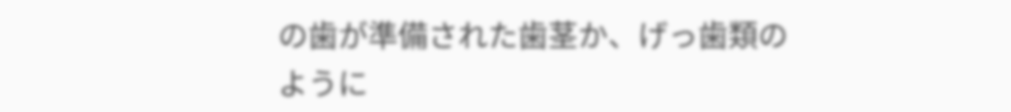の歯が準備された歯茎か、げっ歯類のように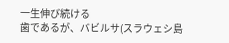一生伸び続ける
歯であるが、バビルサ(スラウェシ島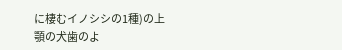に棲むイノシシの1種)の上顎の犬歯のよ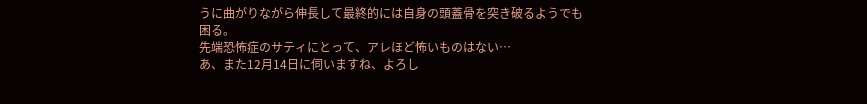うに曲がりながら伸長して最終的には自身の頭蓋骨を突き破るようでも困る。
先端恐怖症のサティにとって、アレほど怖いものはない…
あ、また12月14日に伺いますね、よろし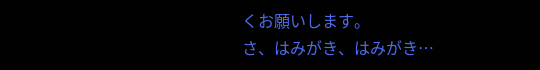くお願いします。
さ、はみがき、はみがき…